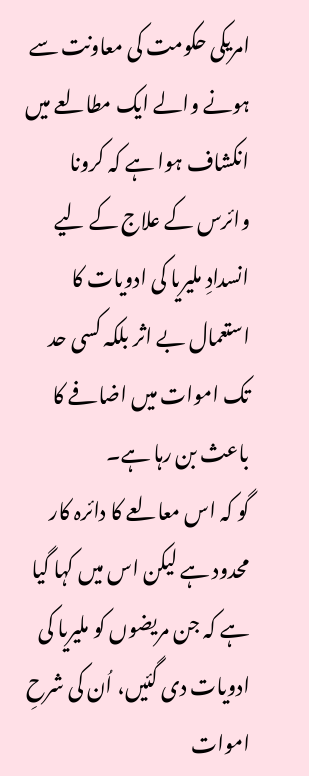امریکی حکومت کی معاونت سے ہونے والے ایک مطالعے میں انکشاف ہوا ہے کہ کرونا وائرس کے علاج کے لیے انسدادِ ملیریا کی ادویات کا استعمال بے اثر بلکہ کسی حد تک اموات میں اضافے کا باعث بن رہا ہے۔
گو کہ اس معالعے کا دائرہ کار محدود ہے لیکن اس میں کہا گیا ہے کہ جن مریضوں کو ملیریا کی ادویات دی گئیں، اُن کی شرحِ اموات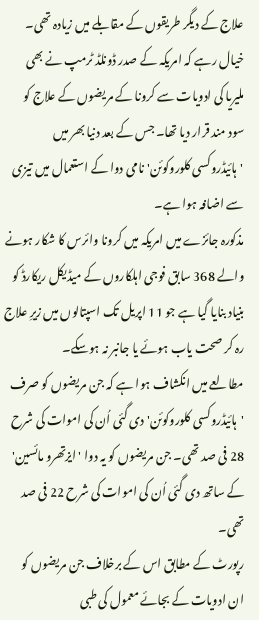علاج کے دیگر طریقوں کے مقابلے میں زیادہ تھی۔
خیال رہے کہ امریکہ کے صدر ڈونلڈ ٹرمپ نے بھی ملیریا کی ادویات سے کرونا کے مریضوں کے علاج کو سود مند قرار دیا تھا۔ جس کے بعد دنیا بھر میں 'ہائیڈروکسی کلوروکوئن' نامی دوا کے استعمال میں تیزی سے اضافہ ہوا ہے۔
مذکورہ جائزے میں امریکہ میں کرونا وائرس کا شکار ہونے والے 368 سابق فوجی اہلکاروں کے میڈیکل ریکارڈ کو بنیاد بنایا گیا ہے جو 11 اپریل تک اسپتالوں میں زیرِ علاج رہ کر صحت یاب ہوئے یا جانبر نہ ہوسکے۔
مطالعے میں انکشاف ہوا ہے کہ جن مریضوں کو صرف 'ہائیڈروکسی کلوروکوئن' دی گئی اُن کی اموات کی شرح 28 فی صد تھی۔ جن مریضوں کو یہ دوا 'ایزتھرو مائسین' کے ساتھ دی گئی اُن کی اموات کی شرح 22 فی صد تھی۔
رپورٹ کے مطابق اس کے برخلاف جن مریضوں کو ان ادویات کے بجائے معمول کی طبی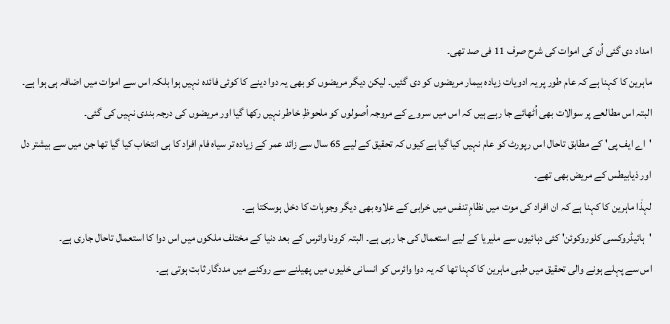امداد دی گئی اُن کی اموات کی شرح صرف 11 فی صد تھی۔
ماہرین کا کہنا ہے کہ عام طور پر یہ ادویات زیادہ بیمار مریضوں کو دی گئیں۔ لیکن دیگر مریضوں کو بھی یہ دوا دینے کا کوئی فائدہ نہیں ہوا بلکہ اس سے اموات میں اضافہ ہی ہوا ہے۔
البتہ اس مطالعے پر سوالات بھی اُٹھائے جا رہے ہیں کہ اس میں سروے کے مروجہ اُصولوں کو ملحوظِ خاطر نہیں رکھا گیا اور مریضوں کی درجہ بندی نہیں کی گئی۔
'اے ایف پی' کے مطابق تاحال اس رپورٹ کو عام نہیں کیا گیا ہے کیوں کہ تحقیق کے لیے 65 سال سے زائد عمر کے زیادہ تر سیاہ فام افراد کا ہی انتخاب کیا گیا تھا جن میں سے بیشتر دل اور ذیابیطس کے مریض بھی تھے۔
لہذٰا ماہرین کا کہنا ہے کہ ان افراد کی موت میں نظامِ تنفس میں خرابی کے علاوہ بھی دیگر وجوہات کا دخل ہوسکتا ہے۔
'ہائیڈروکسی کلوروکوئن' کئی دہائیوں سے ملیریا کے لیے استعمال کی جا رہی ہے۔ البتہ کرونا وائرس کے بعد دنیا کے مختلف ملکوں میں اس دوا کا استعمال تاحال جاری ہے۔
اس سے پہلے ہونے والی تحقیق میں طبی ماہرین کا کہنا تھا کہ یہ دوا وائرس کو انسانی خلیوں میں پھیلنے سے روکنے میں مددگار ثابت ہوتی ہے۔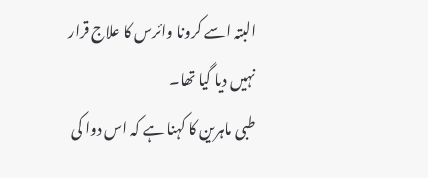البتہ اسے کرونا وائرس کا علاج قرار نہیں دیا گیا تھا۔
طبی ماہرین کا کہنا ہے کہ اس دوا کی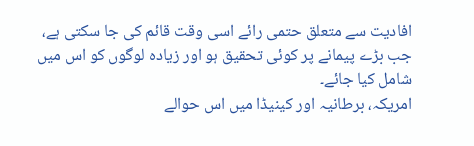افادیت سے متعلق حتمی رائے اسی وقت قائم کی جا سکتی ہے، جب بڑے پیمانے پر کوئی تحقیق ہو اور زیادہ لوگوں کو اس میں شامل کیا جائے۔
امریکہ، برطانیہ اور کینیڈا میں اس حوالے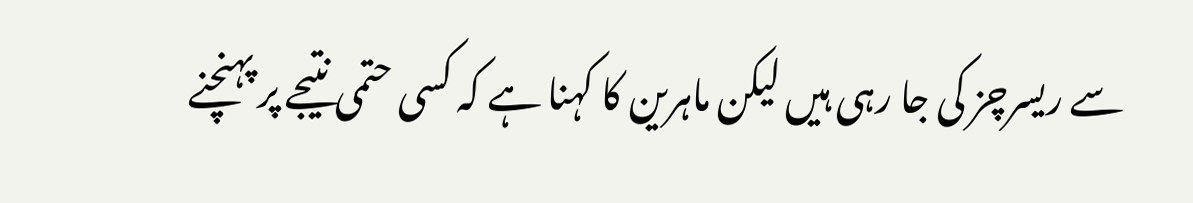سے ریسرچز کی جا رہی ہیں لیکن ماہرین کا کہنا ہے کہ کسی حتمی نتیجے پر پہنچنے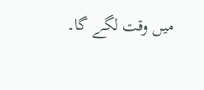میں وقت لگے گا۔